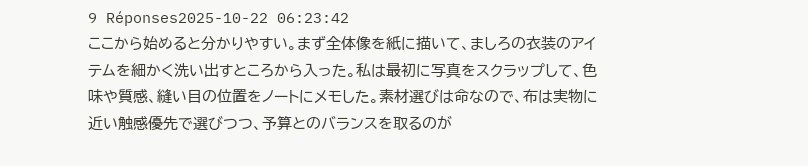9 Réponses2025-10-22 06:23:42
ここから始めると分かりやすい。まず全体像を紙に描いて、ましろの衣装のアイテムを細かく洗い出すところから入った。私は最初に写真をスクラップして、色味や質感、縫い目の位置をノートにメモした。素材選びは命なので、布は実物に近い触感優先で選びつつ、予算とのバランスを取るのが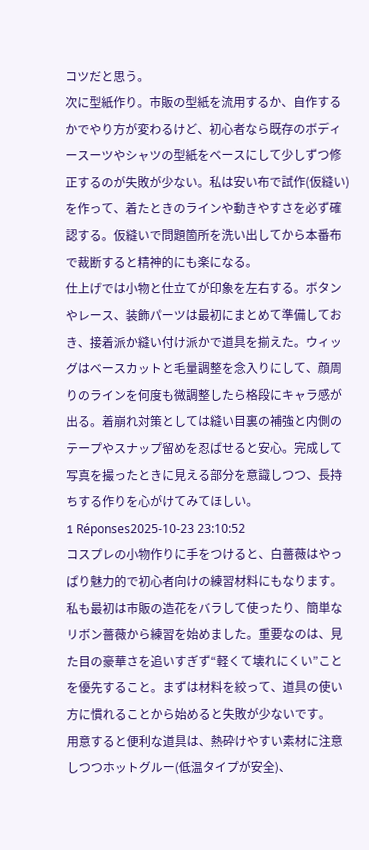コツだと思う。
次に型紙作り。市販の型紙を流用するか、自作するかでやり方が変わるけど、初心者なら既存のボディースーツやシャツの型紙をベースにして少しずつ修正するのが失敗が少ない。私は安い布で試作(仮縫い)を作って、着たときのラインや動きやすさを必ず確認する。仮縫いで問題箇所を洗い出してから本番布で裁断すると精神的にも楽になる。
仕上げでは小物と仕立てが印象を左右する。ボタンやレース、装飾パーツは最初にまとめて準備しておき、接着派か縫い付け派かで道具を揃えた。ウィッグはベースカットと毛量調整を念入りにして、顔周りのラインを何度も微調整したら格段にキャラ感が出る。着崩れ対策としては縫い目裏の補強と内側のテープやスナップ留めを忍ばせると安心。完成して写真を撮ったときに見える部分を意識しつつ、長持ちする作りを心がけてみてほしい。
1 Réponses2025-10-23 23:10:52
コスプレの小物作りに手をつけると、白薔薇はやっぱり魅力的で初心者向けの練習材料にもなります。私も最初は市販の造花をバラして使ったり、簡単なリボン薔薇から練習を始めました。重要なのは、見た目の豪華さを追いすぎず“軽くて壊れにくい”ことを優先すること。まずは材料を絞って、道具の使い方に慣れることから始めると失敗が少ないです。
用意すると便利な道具は、熱砕けやすい素材に注意しつつホットグルー(低温タイプが安全)、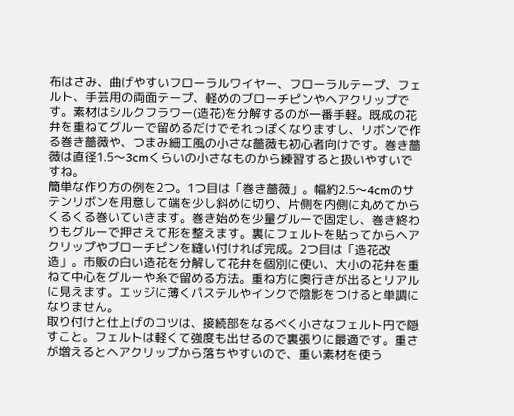布はさみ、曲げやすいフローラルワイヤー、フローラルテープ、フェルト、手芸用の両面テープ、軽めのブローチピンやヘアクリップです。素材はシルクフラワー(造花)を分解するのが一番手軽。既成の花弁を重ねてグルーで留めるだけでそれっぽくなりますし、リボンで作る巻き薔薇や、つまみ細工風の小さな薔薇も初心者向けです。巻き薔薇は直径1.5〜3cmくらいの小さなものから練習すると扱いやすいですね。
簡単な作り方の例を2つ。1つ目は「巻き薔薇」。幅約2.5〜4cmのサテンリボンを用意して端を少し斜めに切り、片側を内側に丸めてからくるくる巻いていきます。巻き始めを少量グルーで固定し、巻き終わりもグルーで押さえて形を整えます。裏にフェルトを貼ってからヘアクリップやブローチピンを縫い付ければ完成。2つ目は「造花改造」。市販の白い造花を分解して花弁を個別に使い、大小の花弁を重ねて中心をグルーや糸で留める方法。重ね方に奥行きが出るとリアルに見えます。エッジに薄くパステルやインクで陰影をつけると単調になりません。
取り付けと仕上げのコツは、接続部をなるべく小さなフェルト円で隠すこと。フェルトは軽くて強度も出せるので裏張りに最適です。重さが増えるとヘアクリップから落ちやすいので、重い素材を使う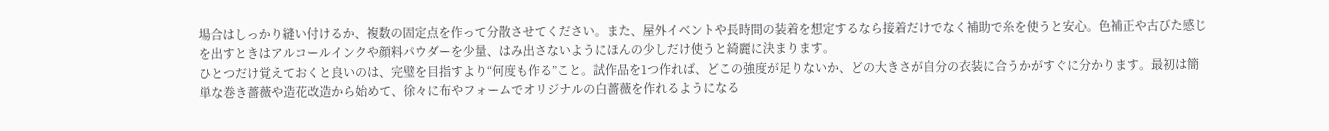場合はしっかり縫い付けるか、複数の固定点を作って分散させてください。また、屋外イベントや長時間の装着を想定するなら接着だけでなく補助で糸を使うと安心。色補正や古びた感じを出すときはアルコールインクや顔料パウダーを少量、はみ出さないようにほんの少しだけ使うと綺麗に決まります。
ひとつだけ覚えておくと良いのは、完璧を目指すより“何度も作る”こと。試作品を1つ作れば、どこの強度が足りないか、どの大きさが自分の衣装に合うかがすぐに分かります。最初は簡単な巻き薔薇や造花改造から始めて、徐々に布やフォームでオリジナルの白薔薇を作れるようになる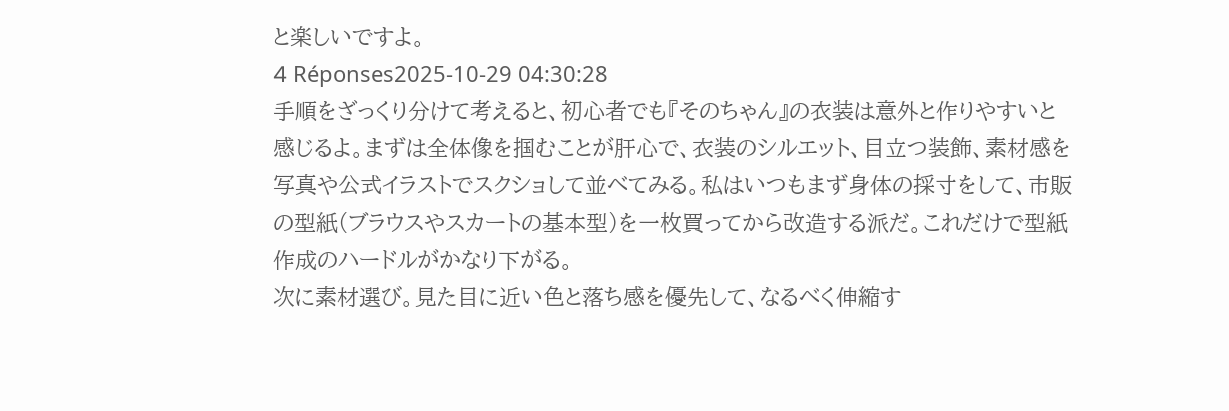と楽しいですよ。
4 Réponses2025-10-29 04:30:28
手順をざっくり分けて考えると、初心者でも『そのちゃん』の衣装は意外と作りやすいと感じるよ。まずは全体像を掴むことが肝心で、衣装のシルエット、目立つ装飾、素材感を写真や公式イラストでスクショして並べてみる。私はいつもまず身体の採寸をして、市販の型紙(ブラウスやスカートの基本型)を一枚買ってから改造する派だ。これだけで型紙作成のハードルがかなり下がる。
次に素材選び。見た目に近い色と落ち感を優先して、なるべく伸縮す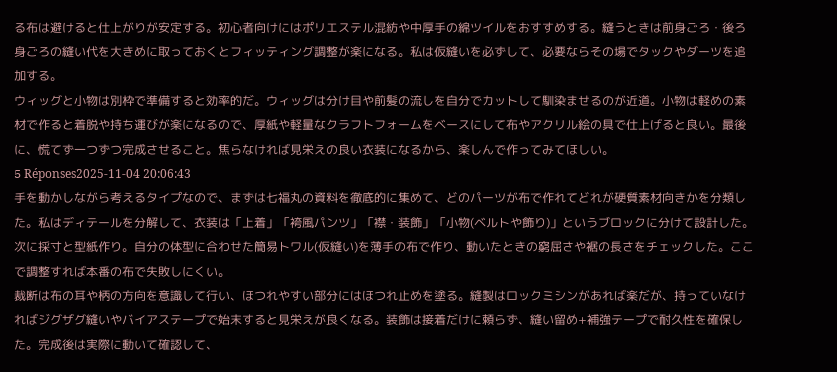る布は避けると仕上がりが安定する。初心者向けにはポリエステル混紡や中厚手の綿ツイルをおすすめする。縫うときは前身ごろ・後ろ身ごろの縫い代を大きめに取っておくとフィッティング調整が楽になる。私は仮縫いを必ずして、必要ならその場でタックやダーツを追加する。
ウィッグと小物は別枠で準備すると効率的だ。ウィッグは分け目や前髪の流しを自分でカットして馴染ませるのが近道。小物は軽めの素材で作ると着脱や持ち運びが楽になるので、厚紙や軽量なクラフトフォームをベースにして布やアクリル絵の具で仕上げると良い。最後に、慌てず一つずつ完成させること。焦らなければ見栄えの良い衣装になるから、楽しんで作ってみてほしい。
5 Réponses2025-11-04 20:06:43
手を動かしながら考えるタイプなので、まずは七福丸の資料を徹底的に集めて、どのパーツが布で作れてどれが硬質素材向きかを分類した。私はディテールを分解して、衣装は「上着」「袴風パンツ」「襟・装飾」「小物(ベルトや飾り)」というブロックに分けて設計した。
次に採寸と型紙作り。自分の体型に合わせた簡易トワル(仮縫い)を薄手の布で作り、動いたときの窮屈さや裾の長さをチェックした。ここで調整すれば本番の布で失敗しにくい。
裁断は布の耳や柄の方向を意識して行い、ほつれやすい部分にはほつれ止めを塗る。縫製はロックミシンがあれば楽だが、持っていなければジグザグ縫いやバイアステープで始末すると見栄えが良くなる。装飾は接着だけに頼らず、縫い留め+補強テープで耐久性を確保した。完成後は実際に動いて確認して、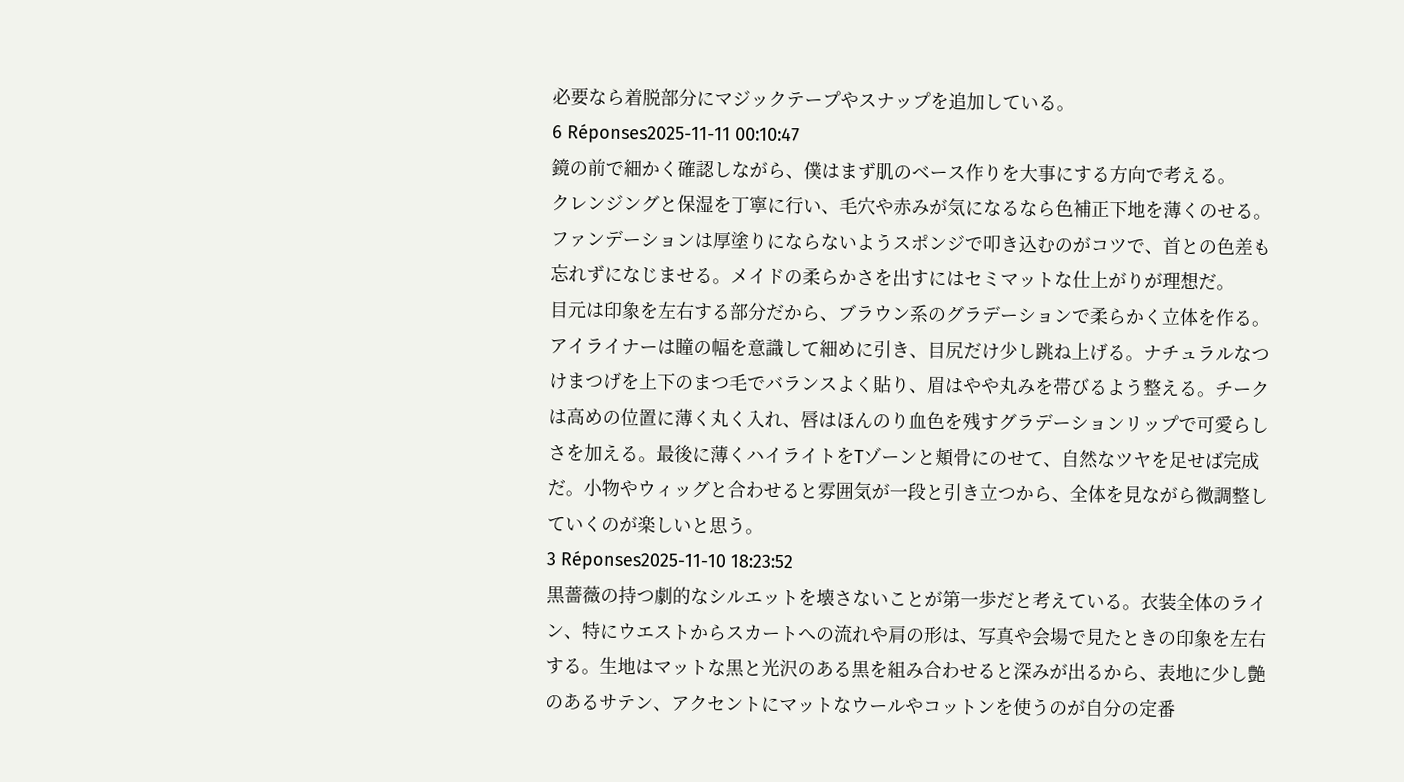必要なら着脱部分にマジックテープやスナップを追加している。
6 Réponses2025-11-11 00:10:47
鏡の前で細かく確認しながら、僕はまず肌のベース作りを大事にする方向で考える。
クレンジングと保湿を丁寧に行い、毛穴や赤みが気になるなら色補正下地を薄くのせる。ファンデーションは厚塗りにならないようスポンジで叩き込むのがコツで、首との色差も忘れずになじませる。メイドの柔らかさを出すにはセミマットな仕上がりが理想だ。
目元は印象を左右する部分だから、ブラウン系のグラデーションで柔らかく立体を作る。アイライナーは瞳の幅を意識して細めに引き、目尻だけ少し跳ね上げる。ナチュラルなつけまつげを上下のまつ毛でバランスよく貼り、眉はやや丸みを帯びるよう整える。チークは高めの位置に薄く丸く入れ、唇はほんのり血色を残すグラデーションリップで可愛らしさを加える。最後に薄くハイライトをTゾーンと頬骨にのせて、自然なツヤを足せば完成だ。小物やウィッグと合わせると雰囲気が一段と引き立つから、全体を見ながら微調整していくのが楽しいと思う。
3 Réponses2025-11-10 18:23:52
黒薔薇の持つ劇的なシルエットを壊さないことが第一歩だと考えている。衣装全体のライン、特にウエストからスカートへの流れや肩の形は、写真や会場で見たときの印象を左右する。生地はマットな黒と光沢のある黒を組み合わせると深みが出るから、表地に少し艶のあるサテン、アクセントにマットなウールやコットンを使うのが自分の定番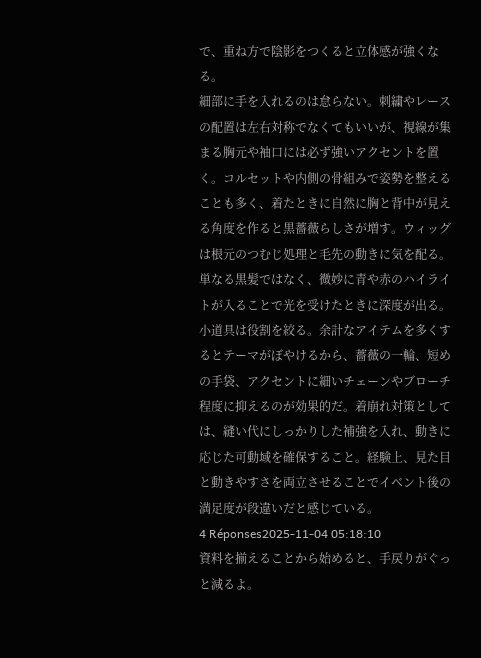で、重ね方で陰影をつくると立体感が強くなる。
細部に手を入れるのは怠らない。刺繍やレースの配置は左右対称でなくてもいいが、視線が集まる胸元や袖口には必ず強いアクセントを置く。コルセットや内側の骨組みで姿勢を整えることも多く、着たときに自然に胸と背中が見える角度を作ると黒薔薇らしさが増す。ウィッグは根元のつむじ処理と毛先の動きに気を配る。単なる黒髪ではなく、微妙に青や赤のハイライトが入ることで光を受けたときに深度が出る。
小道具は役割を絞る。余計なアイテムを多くするとテーマがぼやけるから、薔薇の一輪、短めの手袋、アクセントに細いチェーンやブローチ程度に抑えるのが効果的だ。着崩れ対策としては、縫い代にしっかりした補強を入れ、動きに応じた可動域を確保すること。経験上、見た目と動きやすさを両立させることでイベント後の満足度が段違いだと感じている。
4 Réponses2025-11-04 05:18:10
資料を揃えることから始めると、手戻りがぐっと減るよ。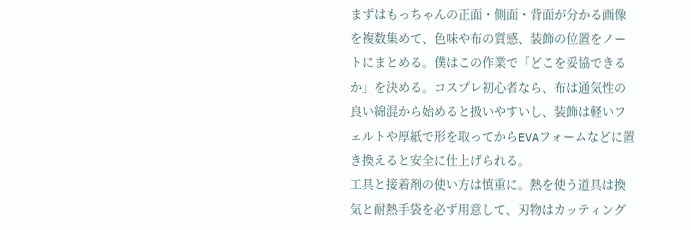まずはもっちゃんの正面・側面・背面が分かる画像を複数集めて、色味や布の質感、装飾の位置をノートにまとめる。僕はこの作業で「どこを妥協できるか」を決める。コスプレ初心者なら、布は通気性の良い綿混から始めると扱いやすいし、装飾は軽いフェルトや厚紙で形を取ってからEVAフォームなどに置き換えると安全に仕上げられる。
工具と接着剤の使い方は慎重に。熱を使う道具は換気と耐熱手袋を必ず用意して、刃物はカッティング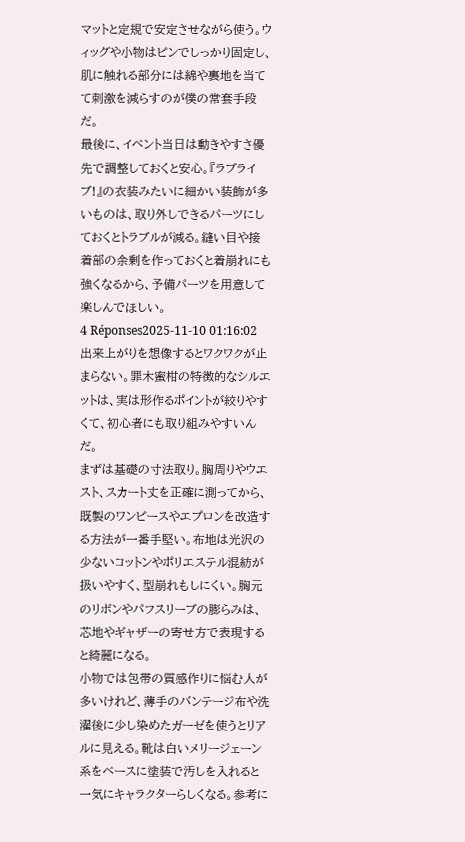マットと定規で安定させながら使う。ウィッグや小物はピンでしっかり固定し、肌に触れる部分には綿や裏地を当てて刺激を減らすのが僕の常套手段だ。
最後に、イベント当日は動きやすさ優先で調整しておくと安心。『ラブライブ!』の衣装みたいに細かい装飾が多いものは、取り外しできるパーツにしておくとトラブルが減る。縫い目や接着部の余剰を作っておくと着崩れにも強くなるから、予備パーツを用意して楽しんでほしい。
4 Réponses2025-11-10 01:16:02
出来上がりを想像するとワクワクが止まらない。罪木蜜柑の特徴的なシルエットは、実は形作るポイントが絞りやすくて、初心者にも取り組みやすいんだ。
まずは基礎の寸法取り。胸周りやウエスト、スカート丈を正確に測ってから、既製のワンピースやエプロンを改造する方法が一番手堅い。布地は光沢の少ないコットンやポリエステル混紡が扱いやすく、型崩れもしにくい。胸元のリボンやパフスリーブの膨らみは、芯地やギャザーの寄せ方で表現すると綺麗になる。
小物では包帯の質感作りに悩む人が多いけれど、薄手のバンテージ布や洗濯後に少し染めたガーゼを使うとリアルに見える。靴は白いメリージェーン系をベースに塗装で汚しを入れると一気にキャラクターらしくなる。参考に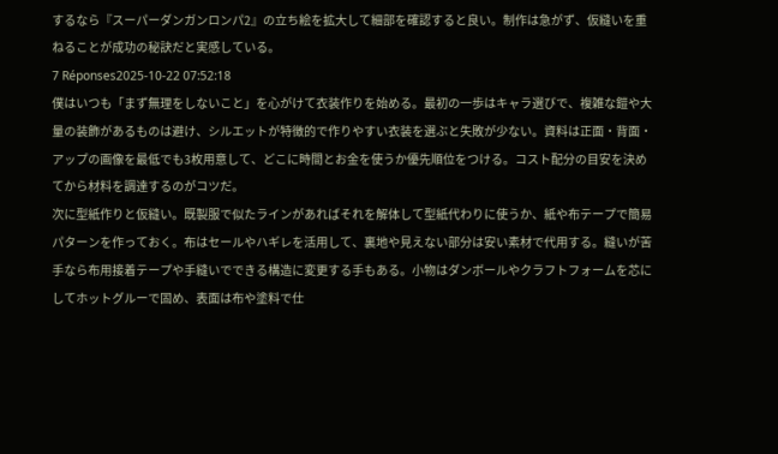するなら『スーパーダンガンロンパ2』の立ち絵を拡大して細部を確認すると良い。制作は急がず、仮縫いを重ねることが成功の秘訣だと実感している。
7 Réponses2025-10-22 07:52:18
僕はいつも「まず無理をしないこと」を心がけて衣装作りを始める。最初の一歩はキャラ選びで、複雑な鎧や大量の装飾があるものは避け、シルエットが特徴的で作りやすい衣装を選ぶと失敗が少ない。資料は正面・背面・アップの画像を最低でも3枚用意して、どこに時間とお金を使うか優先順位をつける。コスト配分の目安を決めてから材料を調達するのがコツだ。
次に型紙作りと仮縫い。既製服で似たラインがあればそれを解体して型紙代わりに使うか、紙や布テープで簡易パターンを作っておく。布はセールやハギレを活用して、裏地や見えない部分は安い素材で代用する。縫いが苦手なら布用接着テープや手縫いでできる構造に変更する手もある。小物はダンボールやクラフトフォームを芯にしてホットグルーで固め、表面は布や塗料で仕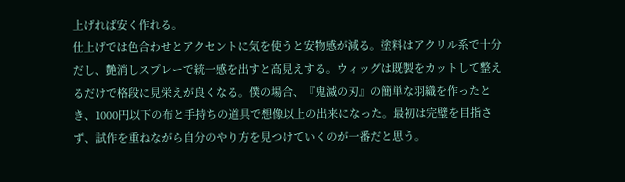上げれば安く作れる。
仕上げでは色合わせとアクセントに気を使うと安物感が減る。塗料はアクリル系で十分だし、艶消しスプレーで統一感を出すと高見えする。ウィッグは既製をカットして整えるだけで格段に見栄えが良くなる。僕の場合、『鬼滅の刃』の簡単な羽織を作ったとき、1000円以下の布と手持ちの道具で想像以上の出来になった。最初は完璧を目指さず、試作を重ねながら自分のやり方を見つけていくのが一番だと思う。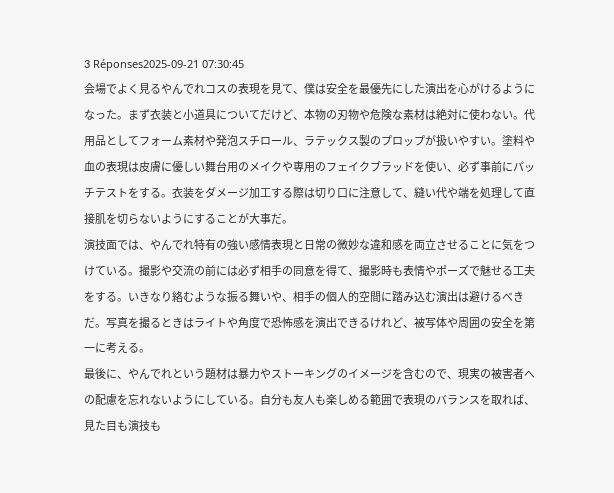3 Réponses2025-09-21 07:30:45
会場でよく見るやんでれコスの表現を見て、僕は安全を最優先にした演出を心がけるようになった。まず衣装と小道具についてだけど、本物の刃物や危険な素材は絶対に使わない。代用品としてフォーム素材や発泡スチロール、ラテックス製のプロップが扱いやすい。塗料や血の表現は皮膚に優しい舞台用のメイクや専用のフェイクブラッドを使い、必ず事前にパッチテストをする。衣装をダメージ加工する際は切り口に注意して、縫い代や端を処理して直接肌を切らないようにすることが大事だ。
演技面では、やんでれ特有の強い感情表現と日常の微妙な違和感を両立させることに気をつけている。撮影や交流の前には必ず相手の同意を得て、撮影時も表情やポーズで魅せる工夫をする。いきなり絡むような振る舞いや、相手の個人的空間に踏み込む演出は避けるべきだ。写真を撮るときはライトや角度で恐怖感を演出できるけれど、被写体や周囲の安全を第一に考える。
最後に、やんでれという題材は暴力やストーキングのイメージを含むので、現実の被害者への配慮を忘れないようにしている。自分も友人も楽しめる範囲で表現のバランスを取れば、見た目も演技も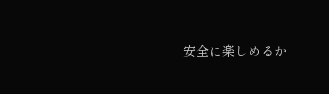安全に楽しめるか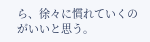ら、徐々に慣れていくのがいいと思う。